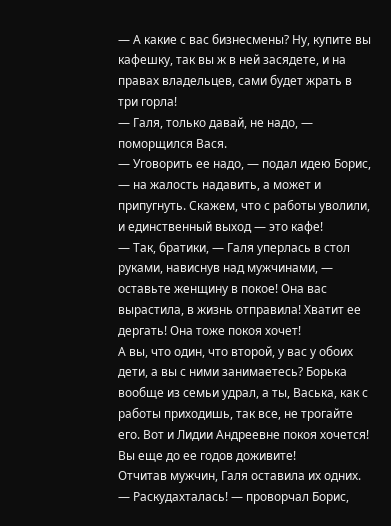— А какие с вас бизнесмены? Ну, купите вы кафешку, так вы ж в ней засядете, и на правах владельцев, сами будет жрать в три горла!
— Галя, только давай, не надо, — поморщился Вася.
— Уговорить ее надо, — подал идею Борис, — на жалость надавить, а может и припугнуть. Скажем, что с работы уволили, и единственный выход — это кафе!
— Так, братики, — Галя уперлась в стол руками, нависнув над мужчинами, — оставьте женщину в покое! Она вас вырастила, в жизнь отправила! Хватит ее дергать! Она тоже покоя хочет!
А вы, что один, что второй, у вас у обоих дети, а вы с ними занимаетесь? Борька вообще из семьи удрал, а ты, Васька, как с работы приходишь, так все, не трогайте его. Вот и Лидии Андреевне покоя хочется! Вы еще до ее годов доживите!
Отчитав мужчин, Галя оставила их одних.
— Раскудахталась! — проворчал Борис,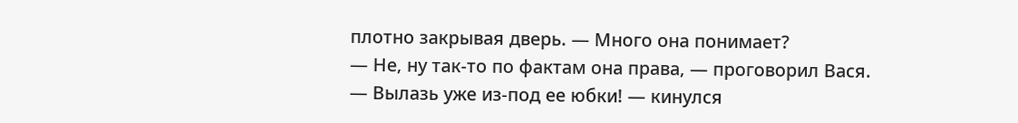плотно закрывая дверь. — Много она понимает?
— Не, ну так-то по фактам она права, — проговорил Вася.
— Вылазь уже из-под ее юбки! — кинулся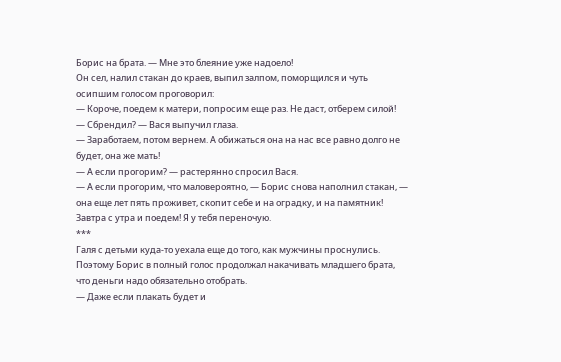Борис на брата. — Мне это блеяние уже надоело!
Он сел, налил стакан до краев, выпил залпом, поморщился и чуть осипшим голосом проговорил:
— Короче, поедем к матери, попросим еще раз. Не даст, отберем силой!
— Сбрендил? — Вася выпучил глаза.
— Заработаем, потом вернем. А обижаться она на нас все равно долго не будет, она же мать!
— А если прогорим? — растерянно спросил Вася.
— А если прогорим, что маловероятно, — Борис снова наполнил стакан, — она еще лет пять проживет, скопит себе и на оградку, и на памятник! Завтра с утра и поедем! Я у тебя переночую.
***
Галя с детьми куда-то уехала еще до того, как мужчины проснулись. Поэтому Борис в полный голос продолжал накачивать младшего брата, что деньги надо обязательно отобрать.
— Даже если плакать будет и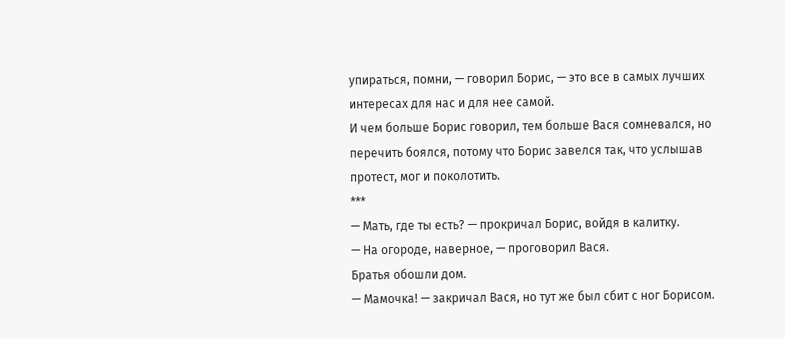упираться, помни, — говорил Борис, — это все в самых лучших интересах для нас и для нее самой.
И чем больше Борис говорил, тем больше Вася сомневался, но перечить боялся, потому что Борис завелся так, что услышав протест, мог и поколотить.
***
— Мать, где ты есть? — прокричал Борис, войдя в калитку.
— На огороде, наверное, — проговорил Вася.
Братья обошли дом.
— Мамочка! — закричал Вася, но тут же был сбит с ног Борисом.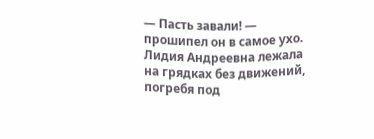— Пасть завали! — прошипел он в самое ухо.
Лидия Андреевна лежала на грядках без движений, погребя под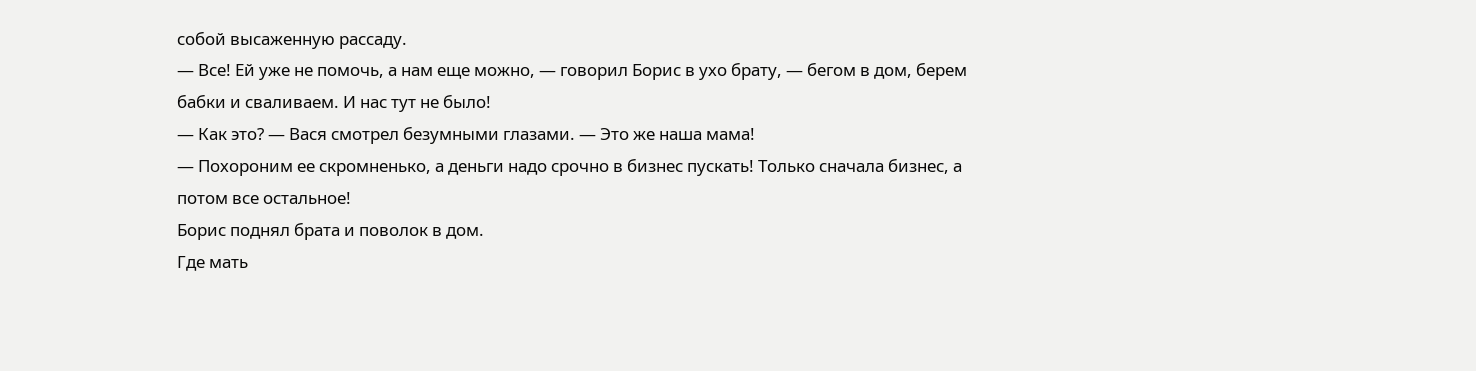собой высаженную рассаду.
— Все! Ей уже не помочь, а нам еще можно, — говорил Борис в ухо брату, — бегом в дом, берем бабки и сваливаем. И нас тут не было!
— Как это? — Вася смотрел безумными глазами. — Это же наша мама!
— Похороним ее скромненько, а деньги надо срочно в бизнес пускать! Только сначала бизнес, а потом все остальное!
Борис поднял брата и поволок в дом.
Где мать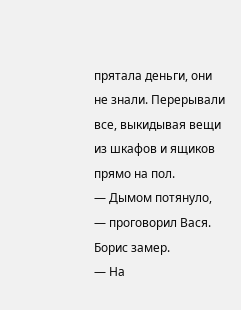прятала деньги, они не знали. Перерывали все, выкидывая вещи из шкафов и ящиков прямо на пол.
— Дымом потянуло, — проговорил Вася.
Борис замер.
— На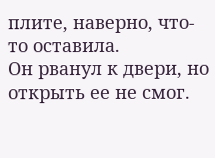плите, наверно, что-то оставила.
Он рванул к двери, но открыть ее не смог.